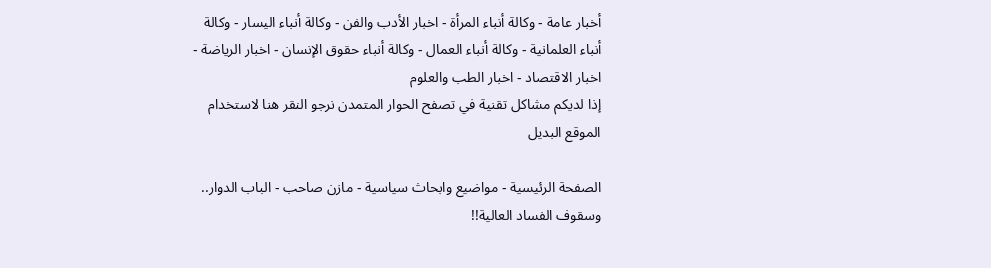أخبار عامة - وكالة أنباء المرأة - اخبار الأدب والفن - وكالة أنباء اليسار - وكالة أنباء العلمانية - وكالة أنباء العمال - وكالة أنباء حقوق الإنسان - اخبار الرياضة - اخبار الاقتصاد - اخبار الطب والعلوم
إذا لديكم مشاكل تقنية في تصفح الحوار المتمدن نرجو النقر هنا لاستخدام الموقع البديل

الصفحة الرئيسية - مواضيع وابحاث سياسية - مازن صاحب - الباب الدوار.. وسقوف الفساد العالية!!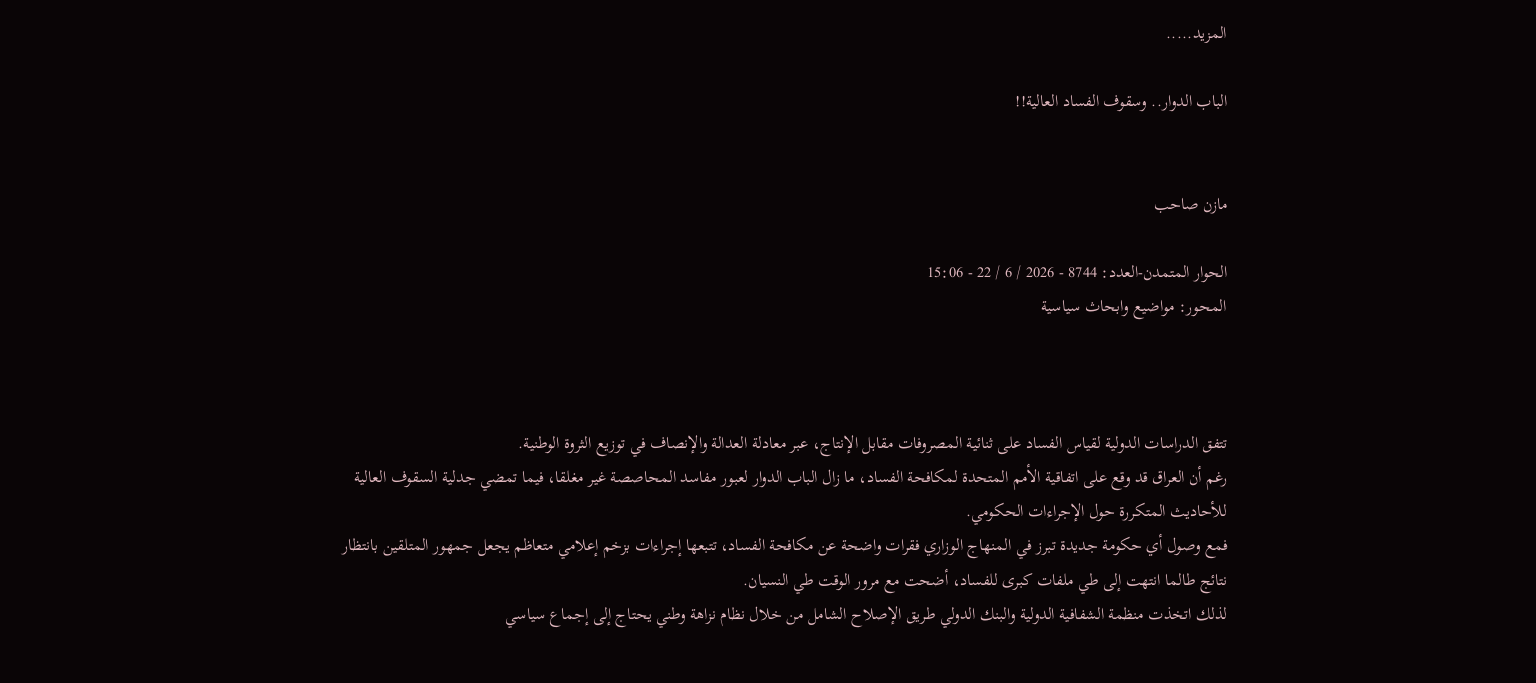المزيد.....

الباب الدوار.. وسقوف الفساد العالية!!


مازن صاحب

الحوار المتمدن-العدد: 8744 - 2026 / 6 / 22 - 15:06
المحور: مواضيع وابحاث سياسية



تتفق الدراسات الدولية لقياس الفساد على ثنائية المصروفات مقابل الإنتاج، عبر معادلة العدالة والإنصاف في توزيع الثروة الوطنية.
رغم أن العراق قد وقع على اتفاقية الأمم المتحدة لمكافحة الفساد، ما زال الباب الدوار لعبور مفاسد المحاصصة غير مغلقا، فيما تمضي جدلية السقوف العالية للأحاديث المتكررة حول الإجراءات الحكومي.
فمع وصول أي حكومة جديدة تبرز في المنهاج الوزاري فقرات واضحة عن مكافحة الفساد، تتبعها إجراءات بزخم إعلامي متعاظم يجعل جمهور المتلقين بانتظار نتائج طالما انتهت إلى طي ملفات كبرى للفساد، أضحت مع مرور الوقت طي النسيان.
لذلك اتخذت منظمة الشفافية الدولية والبنك الدولي طريق الإصلاح الشامل من خلال نظام نزاهة وطني يحتاج إلى إجماع سياسي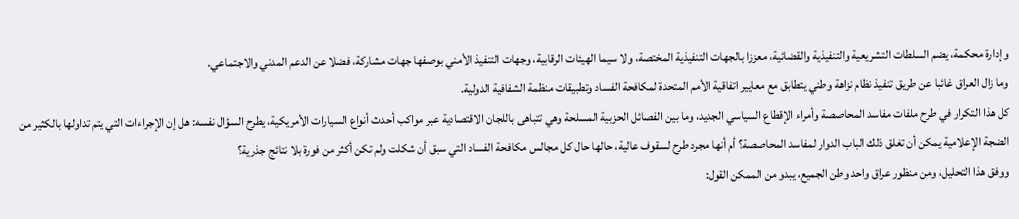وإدارة محكمة، يضم السلطات التشريعية والتنفيذية والقضائية، معززا بالجهات التنفيذية المختصة، ولا سيما الهيئات الرقابية، وجهات التنفيذ الأمني بوصفها جهات مشاركة، فضلا عن الدعم المدني والاجتماعي.
وما زال العراق غائبا عن طريق تنفيذ نظام نزاهة وطني يتطابق مع معايير اتفاقية الأمم المتحدة لمكافحة الفساد وتطبيقات منظمة الشفافية الدولية.
كل هذا التكرار في طرح ملفات مفاسد المحاصصة وأمراء الإقطاع السياسي الجديد، وما بين الفصائل الحزبية المسلحة وهي تتباهى باللجان الاقتصادية عبر مواكب أحدث أنواع السيارات الأمريكية، يطرح السؤال نفسه: هل إن الإجراءات التي يتم تداولها بالكثير من الضجة الإعلامية يمكن أن تغلق ذلك الباب الدوار لمفاسد المحاصصة؟ أم أنها مجرد طرح لسقوف عالية، حالها حال كل مجالس مكافحة الفساد التي سبق أن شكلت ولم تكن أكثر من فورة بلا نتائج جذرية؟
ووفق هذا التحليل، ومن منظور عراق واحد وطن الجميع، يبدو من الممكن القول: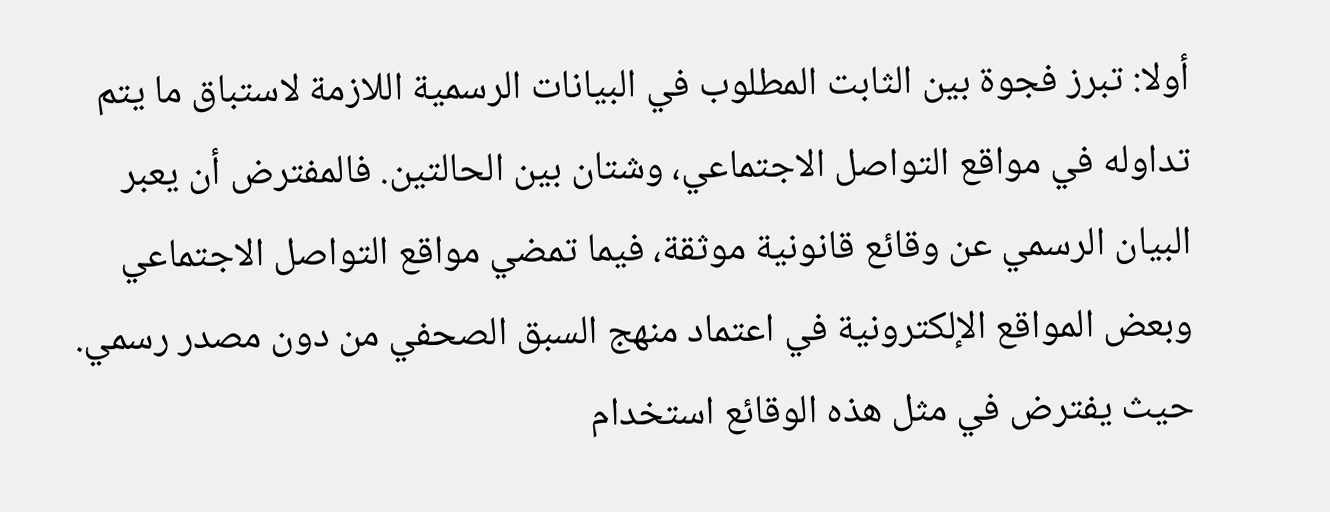أولا: تبرز فجوة بين الثابت المطلوب في البيانات الرسمية اللازمة لاستباق ما يتم تداوله في مواقع التواصل الاجتماعي، وشتان بين الحالتين. فالمفترض أن يعبر البيان الرسمي عن وقائع قانونية موثقة، فيما تمضي مواقع التواصل الاجتماعي وبعض المواقع الإلكترونية في اعتماد منهج السبق الصحفي من دون مصدر رسمي. حيث يفترض في مثل هذه الوقائع استخدام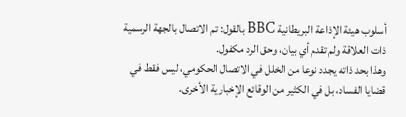أسلوب هيئة الإذاعة البريطانية BBC بالقول: تم الاتصال بالجهة الرسمية ذات العلاقة ولم تقدم أي بيان، وحق الرد مكفول.
وهذا بحد ذاته يجدد نوعا من الخلل في الاتصال الحكومي، ليس فقط في قضايا الفساد، بل في الكثير من الوقائع الإخبارية الأخرى.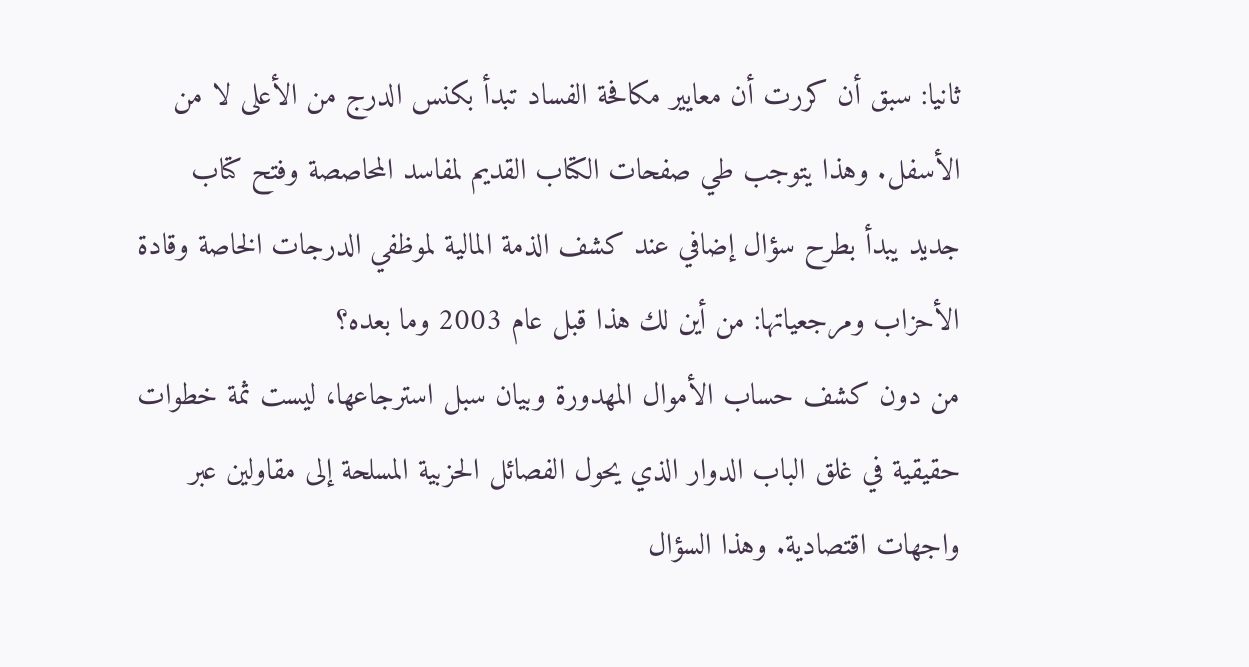ثانيا: سبق أن كررت أن معايير مكافحة الفساد تبدأ بكنس الدرج من الأعلى لا من الأسفل. وهذا يتوجب طي صفحات الكتاب القديم لمفاسد المحاصصة وفتح كتاب جديد يبدأ بطرح سؤال إضافي عند كشف الذمة المالية لموظفي الدرجات الخاصة وقادة الأحزاب ومرجعياتها: من أين لك هذا قبل عام 2003 وما بعده؟
من دون كشف حساب الأموال المهدورة وبيان سبل استرجاعها، ليست ثمة خطوات حقيقية في غلق الباب الدوار الذي يحول الفصائل الحزبية المسلحة إلى مقاولين عبر واجهات اقتصادية. وهذا السؤال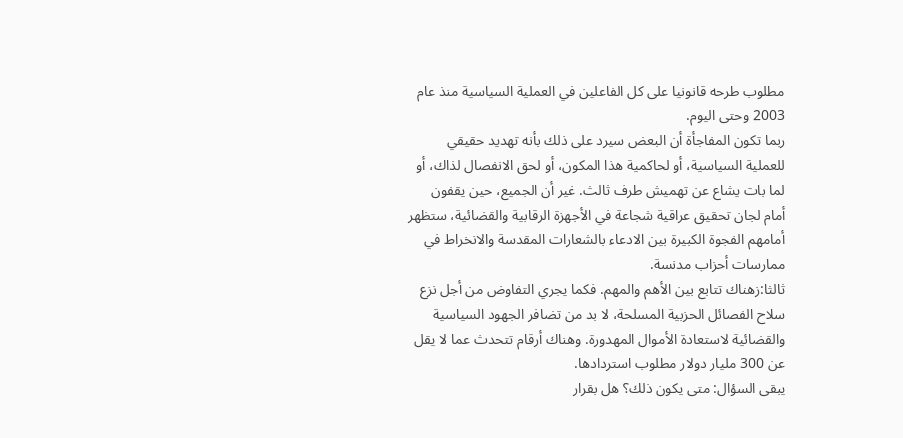مطلوب طرحه قانونيا على كل الفاعلين في العملية السياسية منذ عام 2003 وحتى اليوم.
ربما تكون المفاجأة أن البعض سيرد على ذلك بأنه تهديد حقيقي للعملية السياسية، أو لحاكمية هذا المكون، أو لحق الانفصال لذاك، أو لما بات يشاع عن تهميش طرف ثالث. غير أن الجميع، حين يقفون أمام لجان تحقيق عراقية شجاعة في الأجهزة الرقابية والقضائية، ستظهر أمامهم الفجوة الكبيرة بين الادعاء بالشعارات المقدسة والانخراط في ممارسات أحزاب مدنسة.
ثالثا:زهناك تتابع بين الأهم والمهم. فكما يجري التفاوض من أجل نزع سلاح الفصائل الحزبية المسلحة، لا بد من تضافر الجهود السياسية والقضائية لاستعادة الأموال المهدورة. وهناك أرقام تتحدث عما لا يقل عن 300 مليار دولار مطلوب استردادها.
يبقى السؤال: متى يكون ذلك؟ هل بقرار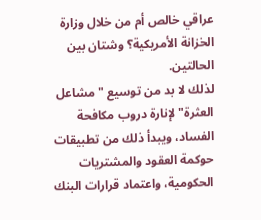عراقي خالص أم من خلال وزارة الخزانة الأمريكية؟ وشتان بين الحالتين.
لذلك لا بد من توسيع "مشاعل العثرة" لإنارة دروب مكافحة الفساد، ويبدأ ذلك من تطبيقات حوكمة العقود والمشتريات الحكومية، واعتماد قرارات البنك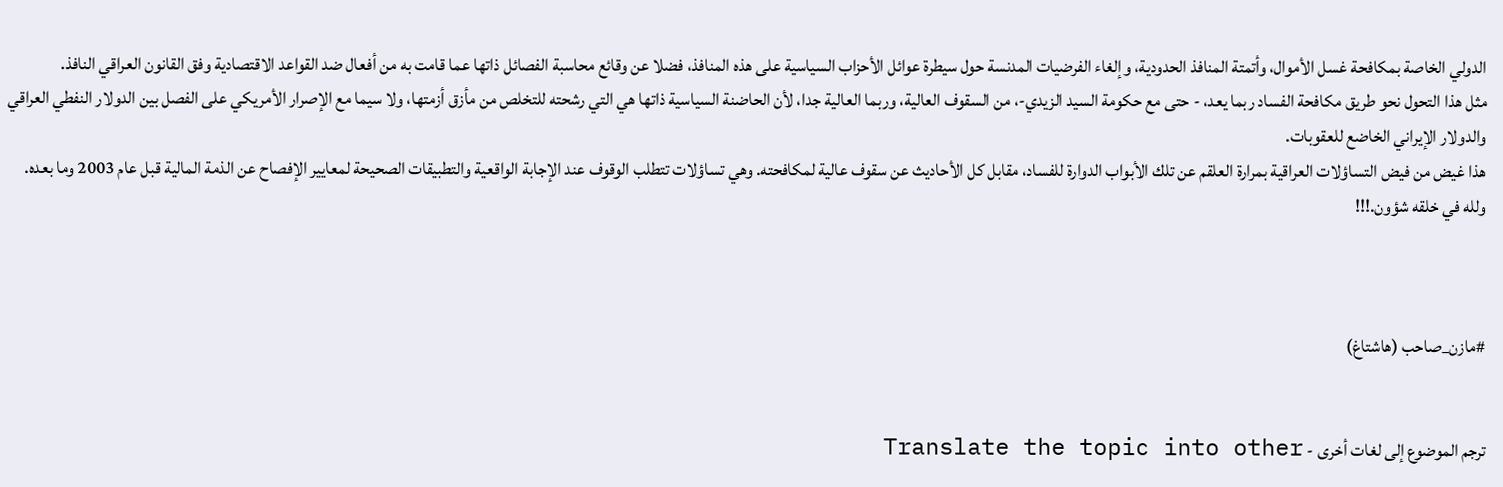الدولي الخاصة بمكافحة غسل الأموال، وأتمتة المنافذ الحدودية، وإلغاء الفرضيات المدنسة حول سيطرة عوائل الأحزاب السياسية على هذه المنافذ، فضلا عن وقائع محاسبة الفصائل ذاتها عما قامت به من أفعال ضد القواعد الاقتصادية وفق القانون العراقي النافذ.
مثل هذا التحول نحو طريق مكافحة الفساد ربما يعد، - حتى مع حكومة السيد الزيدي-، من السقوف العالية، وربما العالية جدا، لأن الحاضنة السياسية ذاتها هي التي رشحته للتخلص من مأزق أزمتها، ولا سيما مع الإصرار الأمريكي على الفصل بين الدولار النفطي العراقي والدولار الإيراني الخاضع للعقوبات.
هذا غيض من فيض التساؤلات العراقية بمرارة العلقم عن تلك الأبواب الدوارة للفساد، مقابل كل الأحاديث عن سقوف عالية لمكافحته. وهي تساؤلات تتطلب الوقوف عند الإجابة الواقعية والتطبيقات الصحيحة لمعايير الإفصاح عن الذمة المالية قبل عام 2003 وما بعده.
ولله في خلقه شؤون.!!!



#مازن_صاحب (هاشتاغ)


ترجم الموضوع إلى لغات أخرى - Translate the topic into other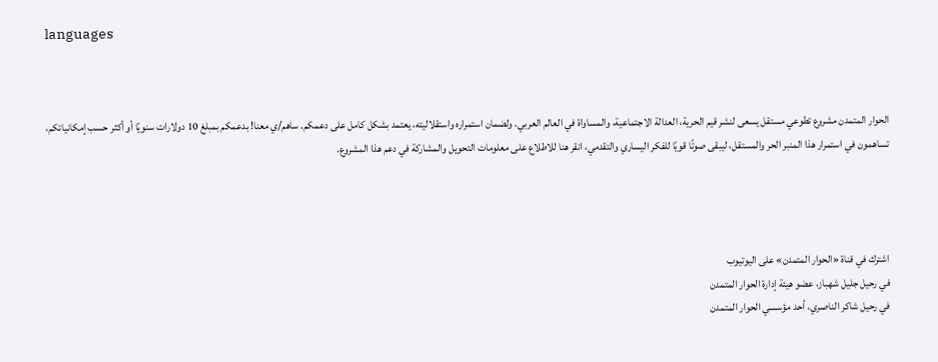languages



الحوار المتمدن مشروع تطوعي مستقل يسعى لنشر قيم الحرية، العدالة الاجتماعية، والمساواة في العالم العربي. ولضمان استمراره واستقلاليته، يعتمد بشكل كامل على دعمكم. ساهم/ي معنا! بدعمكم بمبلغ 10 دولارات سنويًا أو أكثر حسب إمكانياتكم، تساهمون في استمرار هذا المنبر الحر والمستقل، ليبقى صوتًا قويًا للفكر اليساري والتقدمي، انقر هنا للاطلاع على معلومات التحويل والمشاركة في دعم هذا المشروع.




اشترك في قناة «الحوار المتمدن» على اليوتيوب
في رحيل جليل شهباز، عضو هيئة إدارة الحوار المتمدن
في رحيل شاكر الناصري، أحد مؤسسي الحوار المتمدن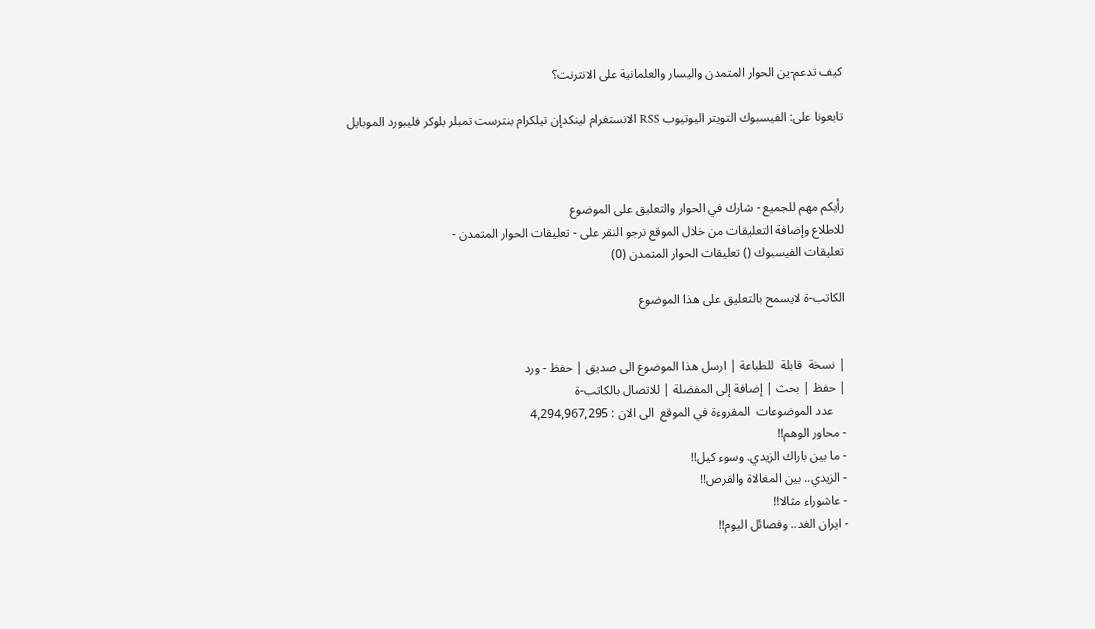كيف تدعم-ين الحوار المتمدن واليسار والعلمانية على الانترنت؟

تابعونا على: الفيسبوك التويتر اليوتيوب RSS الانستغرام لينكدإن تيلكرام بنترست تمبلر بلوكر فليبورد الموبايل



رأيكم مهم للجميع - شارك في الحوار والتعليق على الموضوع
للاطلاع وإضافة التعليقات من خلال الموقع نرجو النقر على - تعليقات الحوار المتمدن -
تعليقات الفيسبوك () تعليقات الحوار المتمدن (0)

الكاتب-ة لايسمح بالتعليق على هذا الموضوع


| نسخة  قابلة  للطباعة | ارسل هذا الموضوع الى صديق | حفظ - ورد
| حفظ | بحث | إضافة إلى المفضلة | للاتصال بالكاتب-ة
    عدد الموضوعات  المقروءة في الموقع  الى الان : 4,294,967,295
- محاور الوهم!!
- ما بين باراك الزيدي. وسوء كيل!!
- الزيدي.. بين المغالاة والفرص!!
- عاشوراء مثالا!!
- ايران الغد.. وفصائل اليوم!!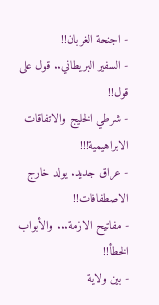- اجنحة الغربان!!
- السفير البريطاني.. قول على قول!!
- شرطي الخليج والاتفاقات الابراهيمية!!!
- عراق جديد. يولد خارج الاصطفافات!!
- مفاتيح الازمة... والأبواب الخطأ!!
- بين ولاية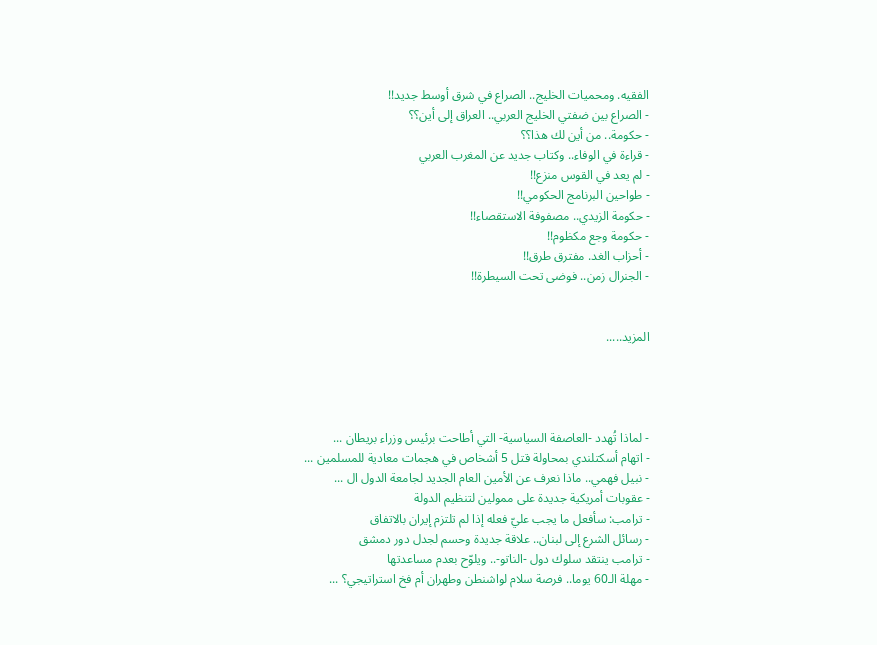الفقيه. ومحميات الخليج.. الصراع في شرق أوسط جديد!!
- الصراع بين ضفتي الخليج العربي.. العراق إلى أين؟؟
- حكومة.. من أين لك هذا؟؟
- قراءة في الوفاء.. وكتاب جديد عن المغرب العربي
- لم يعد في القوس منزع!!
- طواحين البرنامج الحكومي!!
- حكومة الزيدي.. مصفوفة الاستقصاء!!
- حكومة وجع مكظوم!!
- أحزاب الغد. مفترق طرق!!
- الجنرال زمن.. فوضى تحت السيطرة!!


المزيد.....




- لماذا تُهدد -العاصفة السياسية- التي أطاحت برئيس وزراء بريطان ...
- اتهام أسكتلندي بمحاولة قتل 5 أشخاص في هجمات معادية للمسلمين ...
- نبيل فهمي.. ماذا نعرف عن الأمين العام الجديد لجامعة الدول ال ...
- عقوبات أمريكية جديدة على ممولين لتنظيم الدولة
- ترامب: سأفعل ما يجب عليّ فعله إذا لم تلتزم إيران بالاتفاق
- رسائل الشرع إلى لبنان.. علاقة جديدة وحسم لجدل دور دمشق
- ترامب ينتقد سلوك دول -الناتو-.. ويلوّح بعدم مساعدتها
- مهلة الـ60 يوما.. فرصة سلام لواشنطن وطهران أم فخ استراتيجي؟ ...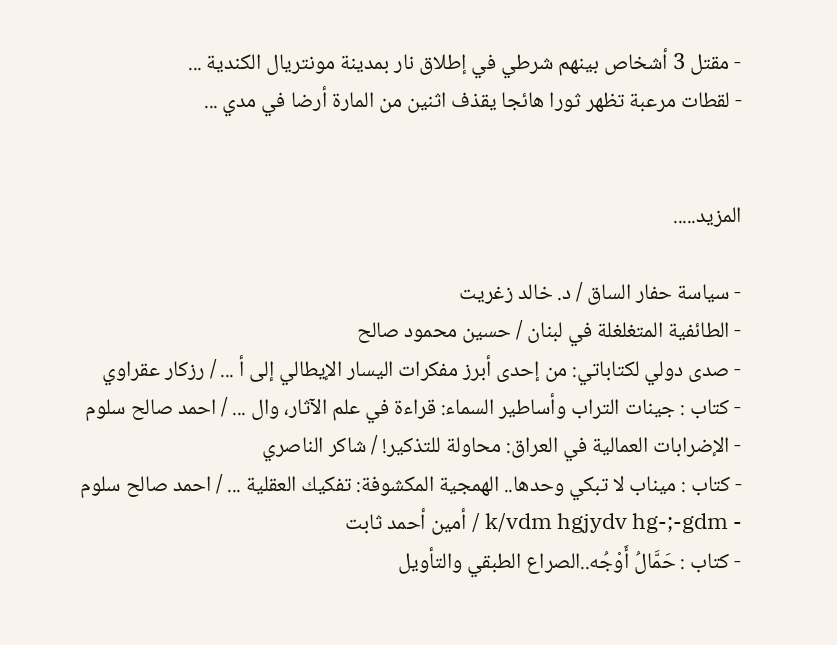- مقتل 3 أشخاص بينهم شرطي في إطلاق نار بمدينة مونتريال الكندية ...
- لقطات مرعبة تظهر ثورا هائجا يقذف اثنين من المارة أرضا في مدي ...


المزيد.....

- سياسة حفار الساق / د. خالد زغريت
- الطائفية المتغلغلة في لبنان / حسين محمود صالح
- صدى دولي لكتاباتي: من إحدى أبرز مفكرات اليسار الإيطالي إلى أ ... / رزكار عقراوي
- كتاب : جينات التراب وأساطير السماء: قراءة في علم الآثار، وال ... / احمد صالح سلوم
- الإضرابات العمالية في العراق: محاولة للتذكير! / شاكر الناصري
- كتاب : ميناب لا تبكي وحدها.. الهمجية المكشوفة: تفكيك العقلية ... / احمد صالح سلوم
- k/vdm hgjydv hg-;-gdm / أمين أحمد ثابت
- كتاب : حَمَّالُ أَوْجُه..الصراع الطبقي والتأويل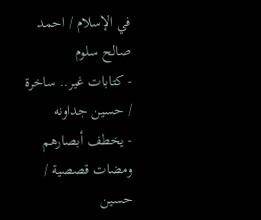في الإسلام / احمد صالح سلوم
- كتابات غير.. ساخرة / حسين جداونه
- يخطف أبصارهم ومضات قصصية / حسين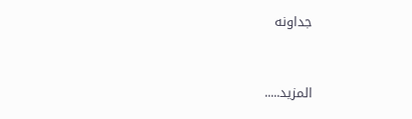جداونه


المزيد.....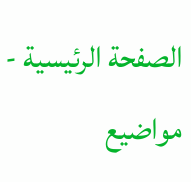الصفحة الرئيسية - مواضيع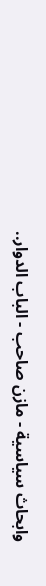وابحاث سياسية - مازن صاحب - الباب الدوار..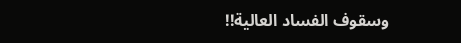وسقوف الفساد العالية!!